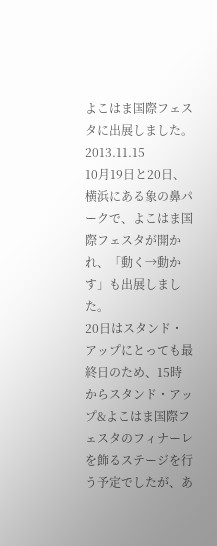よこはま国際フェスタに出展しました。
2013.11.15
10月19日と20日、横浜にある象の鼻パークで、よこはま国際フェスタが開かれ、「動く→動かす」も出展しました。
20日はスタンド・アップにとっても最終日のため、15時からスタンド・アップ&よこはま国際フェスタのフィナーレを飾るステージを行う予定でしたが、あ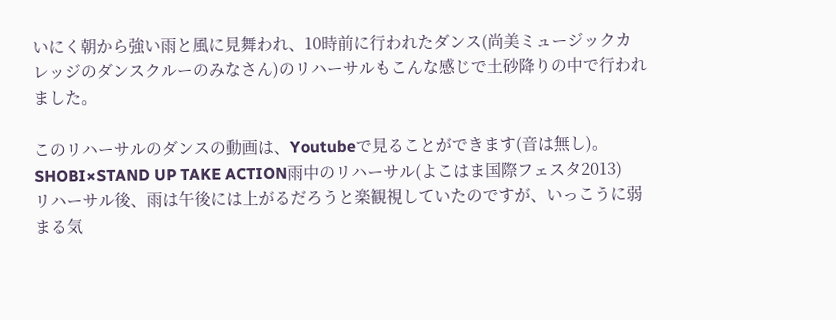いにく朝から強い雨と風に見舞われ、10時前に行われたダンス(尚美ミュージックカレッジのダンスクルーのみなさん)のリハーサルもこんな感じで土砂降りの中で行われました。

このリハーサルのダンスの動画は、Youtubeで見ることができます(音は無し)。
SHOBI×STAND UP TAKE ACTION雨中のリハーサル(よこはま国際フェスタ2013)
リハーサル後、雨は午後には上がるだろうと楽観視していたのですが、いっこうに弱まる気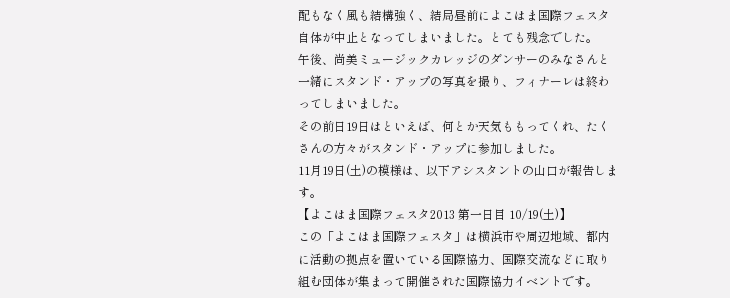配もなく風も結構強く、結局昼前によこはま国際フェスタ自体が中止となってしまいました。とても残念でした。
午後、尚美ミュージックカレッジのダンサーのみなさんと一緒にスタンド・アップの写真を撮り、フィナーレは終わってしまいました。
その前日19日はといえば、何とか天気ももってくれ、たくさんの方々がスタンド・アップに参加しました。
11月19日(土)の模様は、以下アシスタントの山口が報告します。
【よこはま国際フェスタ2013 第一日目 10/19(土)】
この「よこはま国際フェスタ」は横浜市や周辺地域、都内に活動の拠点を置いている国際協力、国際交流などに取り組む団体が集まって開催された国際協力イベントです。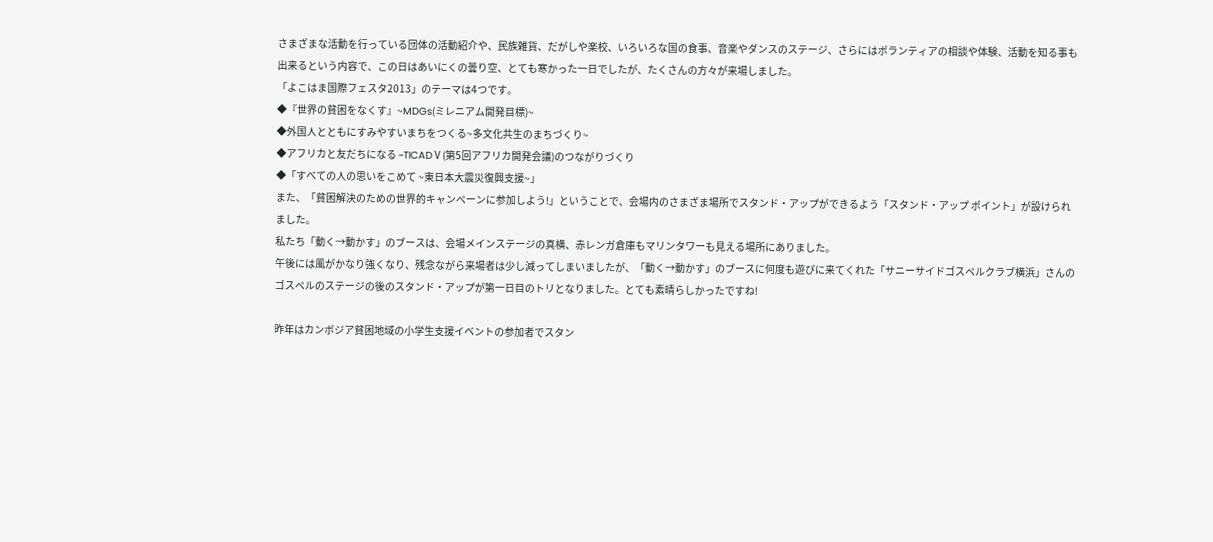さまざまな活動を行っている団体の活動紹介や、民族雑貨、だがしや楽校、いろいろな国の食事、音楽やダンスのステージ、さらにはボランティアの相談や体験、活動を知る事も出来るという内容で、この日はあいにくの曇り空、とても寒かった一日でしたが、たくさんの方々が来場しました。
「よこはま国際フェスタ2013」のテーマは4つです。
◆『世界の貧困をなくす』~MDGs(ミレニアム開発目標)~
◆外国人とともにすみやすいまちをつくる~多文化共生のまちづくり~
◆アフリカと友だちになる ~TICADⅤ(第5回アフリカ開発会議)のつながりづくり
◆「すべての人の思いをこめて ~東日本大震災復興支援~」
また、「貧困解決のための世界的キャンペーンに参加しよう!」ということで、会場内のさまざま場所でスタンド・アップができるよう「スタンド・アップ ポイント」が設けられました。
私たち「動く→動かす」のブースは、会場メインステージの真横、赤レンガ倉庫もマリンタワーも見える場所にありました。
午後には風がかなり強くなり、残念ながら来場者は少し減ってしまいましたが、「動く→動かす」のブースに何度も遊びに来てくれた「サニーサイドゴスペルクラブ横浜」さんのゴスペルのステージの後のスタンド・アップが第一日目のトリとなりました。とても素晴らしかったですね!

昨年はカンボジア貧困地域の小学生支援イベントの参加者でスタン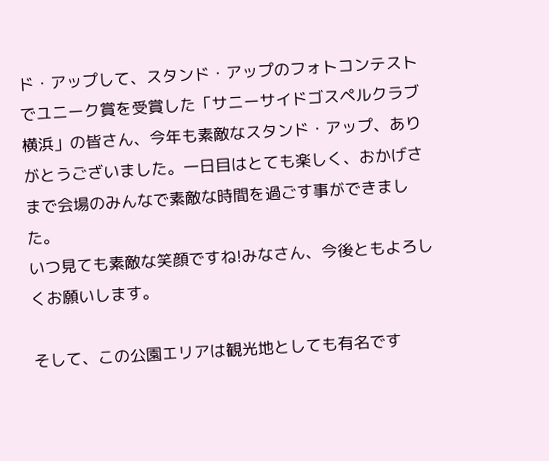ド・アップして、スタンド・アップのフォトコンテストでユニーク賞を受賞した「サニーサイドゴスペルクラブ横浜」の皆さん、今年も素敵なスタンド・アップ、ありがとうございました。一日目はとても楽しく、おかげさまで会場のみんなで素敵な時間を過ごす事ができました。
いつ見ても素敵な笑顔ですね!みなさん、今後ともよろしくお願いします。

そして、この公園エリアは観光地としても有名です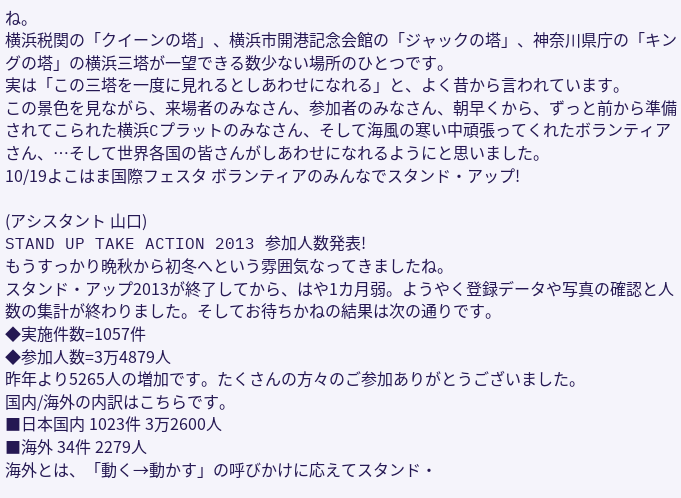ね。
横浜税関の「クイーンの塔」、横浜市開港記念会館の「ジャックの塔」、神奈川県庁の「キングの塔」の横浜三塔が一望できる数少ない場所のひとつです。
実は「この三塔を一度に見れるとしあわせになれる」と、よく昔から言われています。
この景色を見ながら、来場者のみなさん、参加者のみなさん、朝早くから、ずっと前から準備されてこられた横浜Cプラットのみなさん、そして海風の寒い中頑張ってくれたボランティアさん、…そして世界各国の皆さんがしあわせになれるようにと思いました。
10/19よこはま国際フェスタ ボランティアのみんなでスタンド・アップ!

(アシスタント 山口)
STAND UP TAKE ACTION 2013 参加人数発表!
もうすっかり晩秋から初冬へという雰囲気なってきましたね。
スタンド・アップ2013が終了してから、はや1カ月弱。ようやく登録データや写真の確認と人数の集計が終わりました。そしてお待ちかねの結果は次の通りです。
◆実施件数=1057件
◆参加人数=3万4879人
昨年より5265人の増加です。たくさんの方々のご参加ありがとうございました。
国内/海外の内訳はこちらです。
■日本国内 1023件 3万2600人
■海外 34件 2279人
海外とは、「動く→動かす」の呼びかけに応えてスタンド・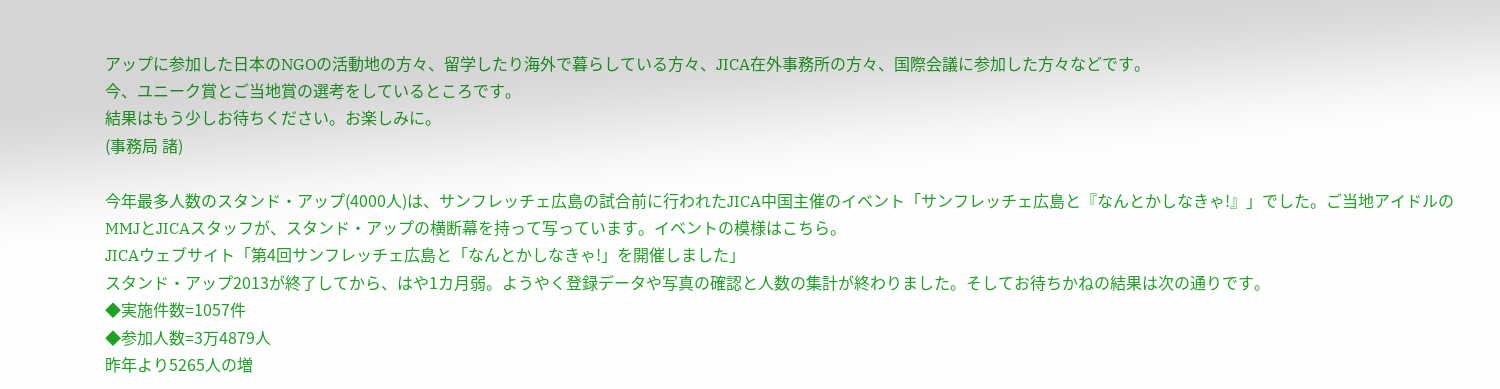アップに参加した日本のNGOの活動地の方々、留学したり海外で暮らしている方々、JICA在外事務所の方々、国際会議に参加した方々などです。
今、ユニーク賞とご当地賞の選考をしているところです。
結果はもう少しお待ちください。お楽しみに。
(事務局 諸)

今年最多人数のスタンド・アップ(4000人)は、サンフレッチェ広島の試合前に行われたJICA中国主催のイベント「サンフレッチェ広島と『なんとかしなきゃ!』」でした。ご当地アイドルのMMJとJICAスタッフが、スタンド・アップの横断幕を持って写っています。イベントの模様はこちら。
JICAウェブサイト「第4回サンフレッチェ広島と「なんとかしなきゃ!」を開催しました」
スタンド・アップ2013が終了してから、はや1カ月弱。ようやく登録データや写真の確認と人数の集計が終わりました。そしてお待ちかねの結果は次の通りです。
◆実施件数=1057件
◆参加人数=3万4879人
昨年より5265人の増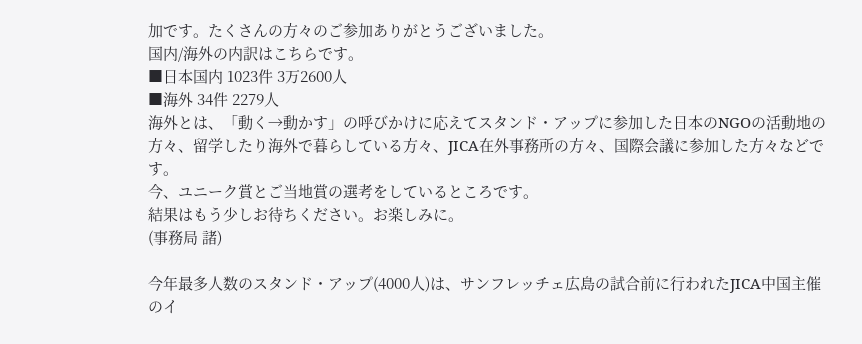加です。たくさんの方々のご参加ありがとうございました。
国内/海外の内訳はこちらです。
■日本国内 1023件 3万2600人
■海外 34件 2279人
海外とは、「動く→動かす」の呼びかけに応えてスタンド・アップに参加した日本のNGOの活動地の方々、留学したり海外で暮らしている方々、JICA在外事務所の方々、国際会議に参加した方々などです。
今、ユニーク賞とご当地賞の選考をしているところです。
結果はもう少しお待ちください。お楽しみに。
(事務局 諸)

今年最多人数のスタンド・アップ(4000人)は、サンフレッチェ広島の試合前に行われたJICA中国主催のイ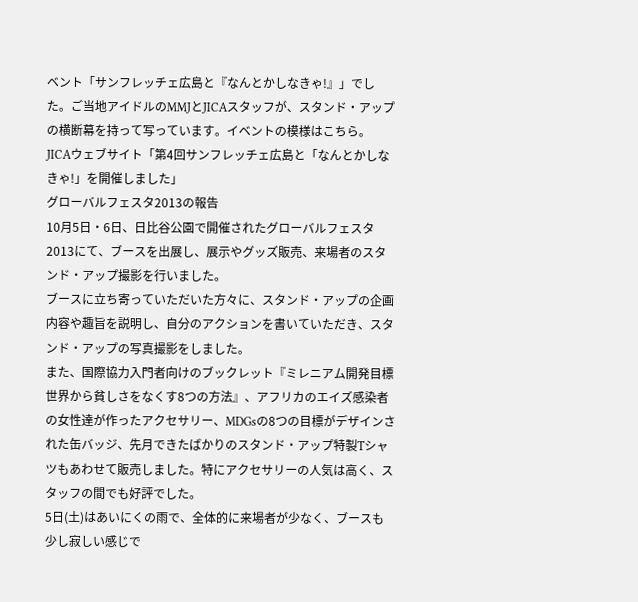ベント「サンフレッチェ広島と『なんとかしなきゃ!』」でした。ご当地アイドルのMMJとJICAスタッフが、スタンド・アップの横断幕を持って写っています。イベントの模様はこちら。
JICAウェブサイト「第4回サンフレッチェ広島と「なんとかしなきゃ!」を開催しました」
グローバルフェスタ2013の報告
10月5日・6日、日比谷公園で開催されたグローバルフェスタ2013にて、ブースを出展し、展示やグッズ販売、来場者のスタンド・アップ撮影を行いました。
ブースに立ち寄っていただいた方々に、スタンド・アップの企画内容や趣旨を説明し、自分のアクションを書いていただき、スタンド・アップの写真撮影をしました。
また、国際協力入門者向けのブックレット『ミレニアム開発目標 世界から貧しさをなくす8つの方法』、アフリカのエイズ感染者の女性達が作ったアクセサリー、MDGsの8つの目標がデザインされた缶バッジ、先月できたばかりのスタンド・アップ特製Tシャツもあわせて販売しました。特にアクセサリーの人気は高く、スタッフの間でも好評でした。
5日(土)はあいにくの雨で、全体的に来場者が少なく、ブースも少し寂しい感じで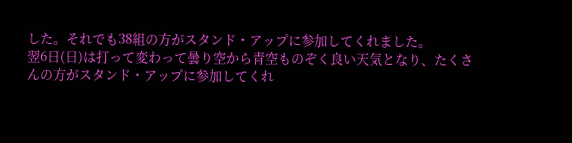した。それでも38組の方がスタンド・アップに参加してくれました。
翌6日(日)は打って変わって曇り空から青空ものぞく良い天気となり、たくさんの方がスタンド・アップに参加してくれ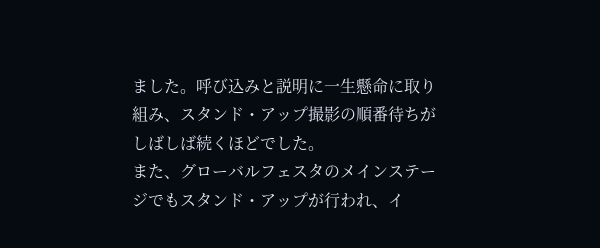ました。呼び込みと説明に一生懸命に取り組み、スタンド・アップ撮影の順番待ちがしばしば続くほどでした。
また、グローバルフェスタのメインステージでもスタンド・アップが行われ、イ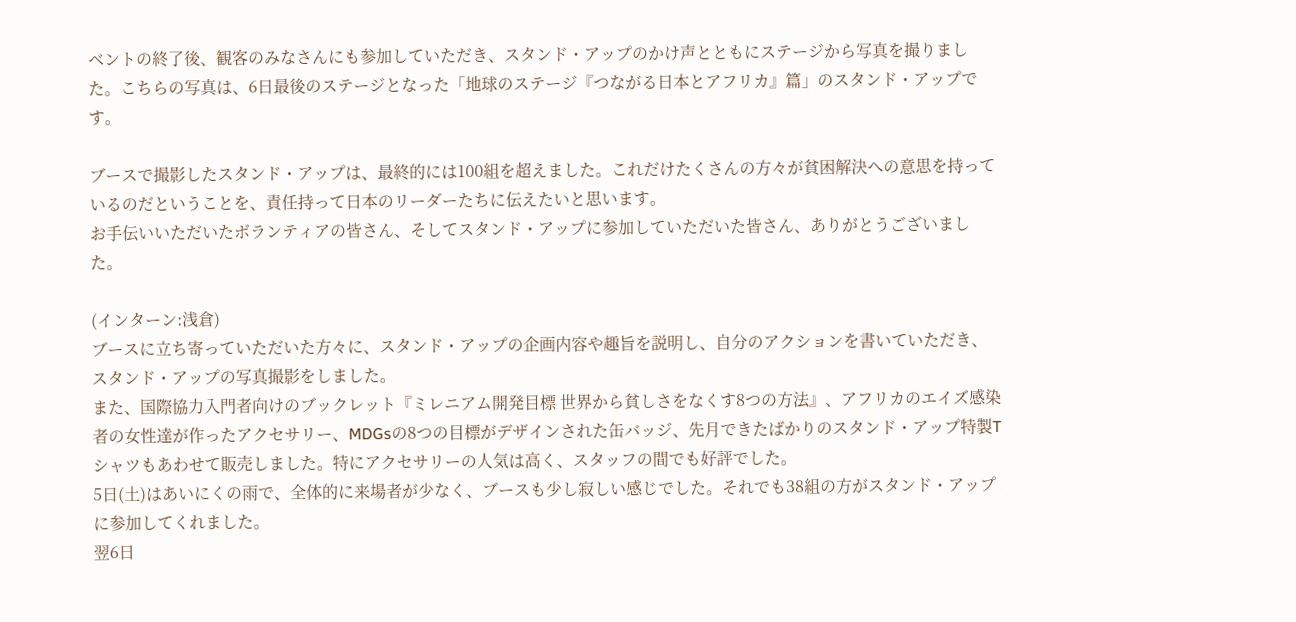ベントの終了後、観客のみなさんにも参加していただき、スタンド・アップのかけ声とともにステージから写真を撮りました。こちらの写真は、6日最後のステージとなった「地球のステージ『つながる日本とアフリカ』篇」のスタンド・アップです。

ブースで撮影したスタンド・アップは、最終的には100組を超えました。これだけたくさんの方々が貧困解決への意思を持っているのだということを、責任持って日本のリーダーたちに伝えたいと思います。
お手伝いいただいたボランティアの皆さん、そしてスタンド・アップに参加していただいた皆さん、ありがとうございました。

(インターン:浅倉)
ブースに立ち寄っていただいた方々に、スタンド・アップの企画内容や趣旨を説明し、自分のアクションを書いていただき、スタンド・アップの写真撮影をしました。
また、国際協力入門者向けのブックレット『ミレニアム開発目標 世界から貧しさをなくす8つの方法』、アフリカのエイズ感染者の女性達が作ったアクセサリー、MDGsの8つの目標がデザインされた缶バッジ、先月できたばかりのスタンド・アップ特製Tシャツもあわせて販売しました。特にアクセサリーの人気は高く、スタッフの間でも好評でした。
5日(土)はあいにくの雨で、全体的に来場者が少なく、ブースも少し寂しい感じでした。それでも38組の方がスタンド・アップに参加してくれました。
翌6日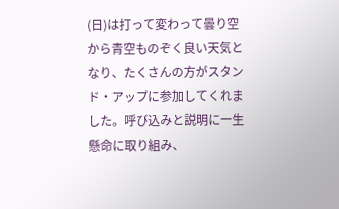(日)は打って変わって曇り空から青空ものぞく良い天気となり、たくさんの方がスタンド・アップに参加してくれました。呼び込みと説明に一生懸命に取り組み、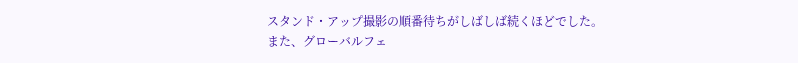スタンド・アップ撮影の順番待ちがしばしば続くほどでした。
また、グローバルフェ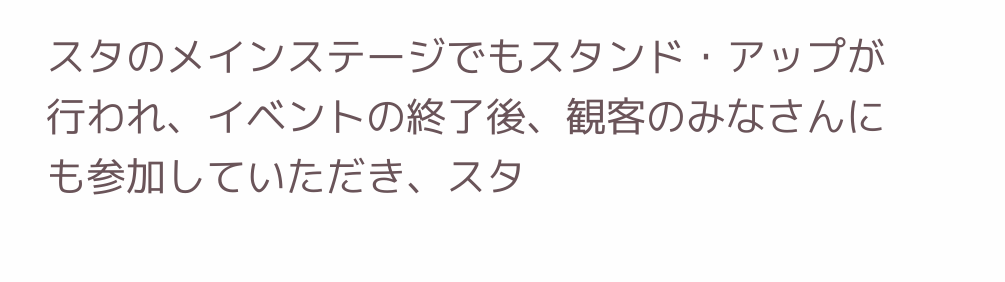スタのメインステージでもスタンド・アップが行われ、イベントの終了後、観客のみなさんにも参加していただき、スタ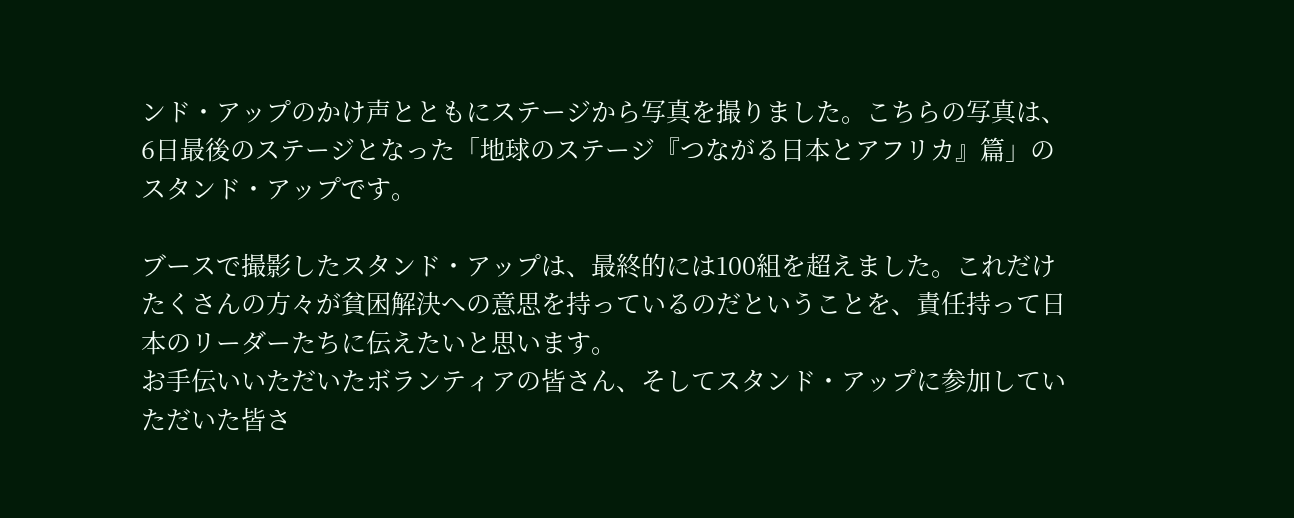ンド・アップのかけ声とともにステージから写真を撮りました。こちらの写真は、6日最後のステージとなった「地球のステージ『つながる日本とアフリカ』篇」のスタンド・アップです。

ブースで撮影したスタンド・アップは、最終的には100組を超えました。これだけたくさんの方々が貧困解決への意思を持っているのだということを、責任持って日本のリーダーたちに伝えたいと思います。
お手伝いいただいたボランティアの皆さん、そしてスタンド・アップに参加していただいた皆さ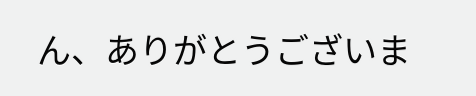ん、ありがとうございま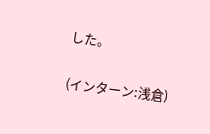した。

(インターン:浅倉)